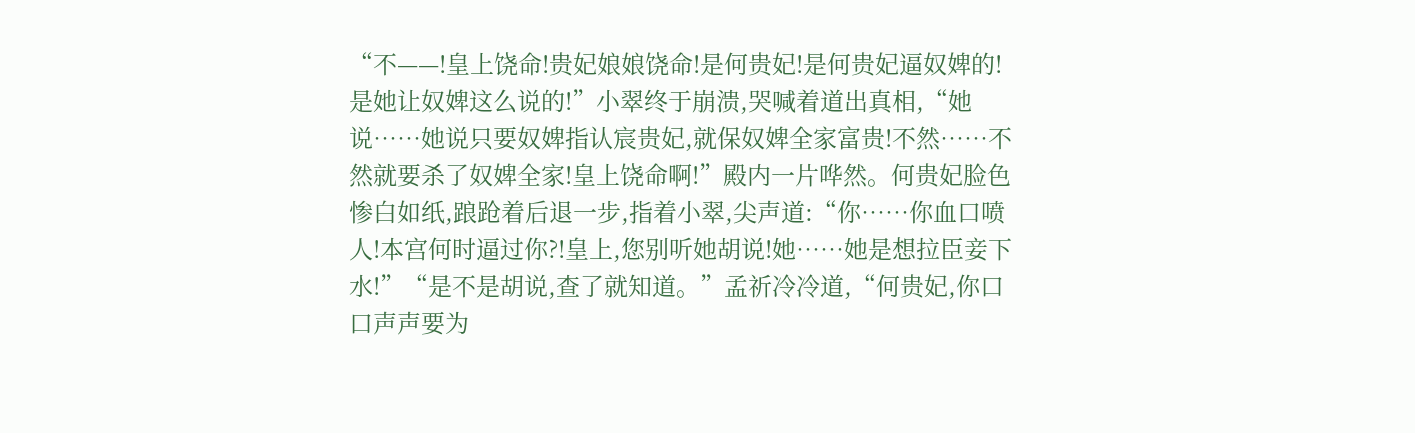“不——!皇上饶命!贵妃娘娘饶命!是何贵妃!是何贵妃逼奴婢的!是她让奴婢这么说的!”小翠终于崩溃,哭喊着道出真相,“她说……她说只要奴婢指认宸贵妃,就保奴婢全家富贵!不然……不然就要杀了奴婢全家!皇上饶命啊!”殿内一片哗然。何贵妃脸色惨白如纸,踉跄着后退一步,指着小翠,尖声道:“你……你血口喷人!本宫何时逼过你?!皇上,您别听她胡说!她……她是想拉臣妾下水!”“是不是胡说,查了就知道。”孟祈冷冷道,“何贵妃,你口口声声要为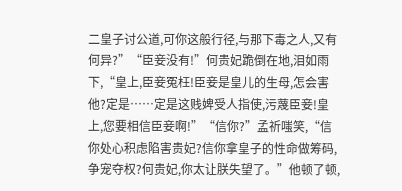二皇子讨公道,可你这般行径,与那下毒之人,又有何异?”“臣妾没有!”何贵妃跪倒在地,泪如雨下,“皇上,臣妾冤枉!臣妾是皇儿的生母,怎会害他?定是……定是这贱婢受人指使,污蔑臣妾!皇上,您要相信臣妾啊!”“信你?”孟祈嗤笑,“信你处心积虑陷害贵妃?信你拿皇子的性命做筹码,争宠夺权?何贵妃,你太让朕失望了。”他顿了顿,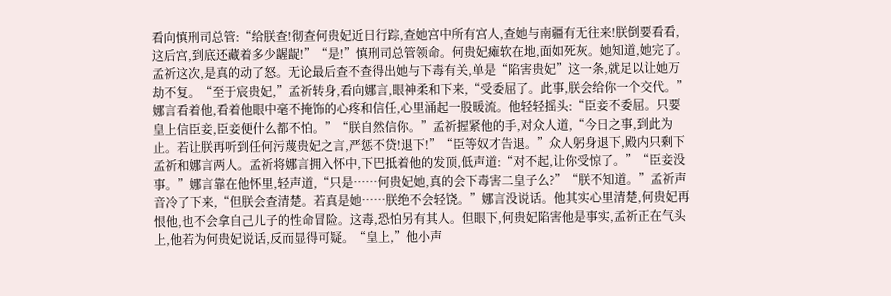看向慎刑司总管:“给朕查!彻查何贵妃近日行踪,查她宫中所有宫人,查她与南疆有无往来!朕倒要看看,这后宫,到底还藏着多少龌龊!”“是!”慎刑司总管领命。何贵妃瘫软在地,面如死灰。她知道,她完了。孟祈这次,是真的动了怒。无论最后查不查得出她与下毒有关,单是“陷害贵妃”这一条,就足以让她万劫不复。“至于宸贵妃,”孟祈转身,看向娜言,眼神柔和下来,“受委屈了。此事,朕会给你一个交代。”娜言看着他,看着他眼中毫不掩饰的心疼和信任,心里涌起一股暖流。他轻轻摇头:“臣妾不委屈。只要皇上信臣妾,臣妾便什么都不怕。”“朕自然信你。”孟祈握紧他的手,对众人道,“今日之事,到此为止。若让朕再听到任何污蔑贵妃之言,严惩不贷!退下!”“臣等奴才告退。”众人躬身退下,殿内只剩下孟祈和娜言两人。孟祈将娜言拥入怀中,下巴抵着他的发顶,低声道:“对不起,让你受惊了。”“臣妾没事。”娜言靠在他怀里,轻声道,“只是……何贵妃她,真的会下毒害二皇子么?”“朕不知道。”孟祈声音冷了下来,“但朕会查清楚。若真是她……朕绝不会轻饶。”娜言没说话。他其实心里清楚,何贵妃再恨他,也不会拿自己儿子的性命冒险。这毒,恐怕另有其人。但眼下,何贵妃陷害他是事实,孟祈正在气头上,他若为何贵妃说话,反而显得可疑。“皇上,”他小声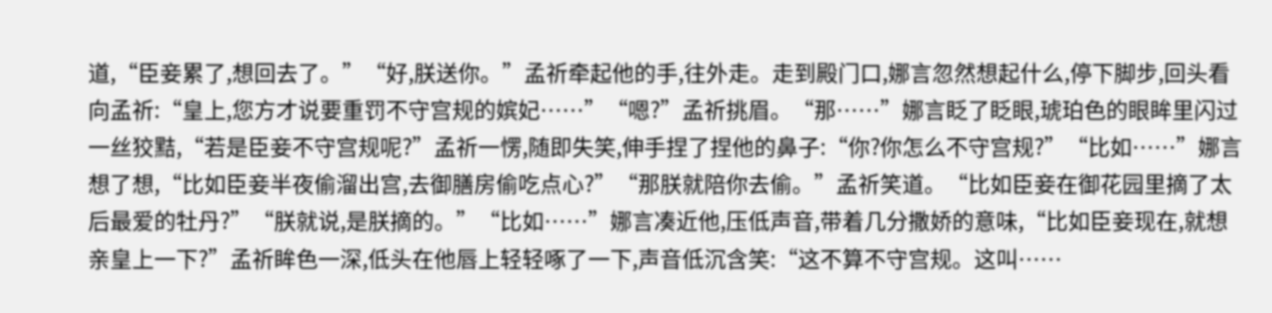道,“臣妾累了,想回去了。”“好,朕送你。”孟祈牵起他的手,往外走。走到殿门口,娜言忽然想起什么,停下脚步,回头看向孟祈:“皇上,您方才说要重罚不守宫规的嫔妃……”“嗯?”孟祈挑眉。“那……”娜言眨了眨眼,琥珀色的眼眸里闪过一丝狡黠,“若是臣妾不守宫规呢?”孟祈一愣,随即失笑,伸手捏了捏他的鼻子:“你?你怎么不守宫规?”“比如……”娜言想了想,“比如臣妾半夜偷溜出宫,去御膳房偷吃点心?”“那朕就陪你去偷。”孟祈笑道。“比如臣妾在御花园里摘了太后最爱的牡丹?”“朕就说,是朕摘的。”“比如……”娜言凑近他,压低声音,带着几分撒娇的意味,“比如臣妾现在,就想亲皇上一下?”孟祈眸色一深,低头在他唇上轻轻啄了一下,声音低沉含笑:“这不算不守宫规。这叫……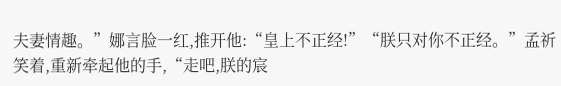夫妻情趣。”娜言脸一红,推开他:“皇上不正经!”“朕只对你不正经。”孟祈笑着,重新牵起他的手,“走吧,朕的宸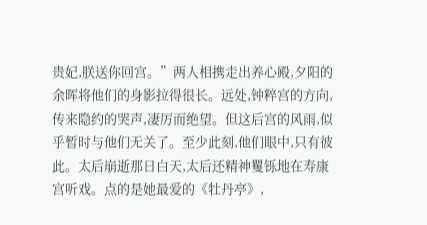贵妃,朕送你回宫。”两人相携走出养心殿,夕阳的余晖将他们的身影拉得很长。远处,钟粹宫的方向,传来隐约的哭声,凄厉而绝望。但这后宫的风雨,似乎暂时与他们无关了。至少此刻,他们眼中,只有彼此。太后崩逝那日白天,太后还精神矍铄地在寿康宫听戏。点的是她最爱的《牡丹亭》,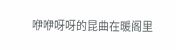咿咿呀呀的昆曲在暖阁里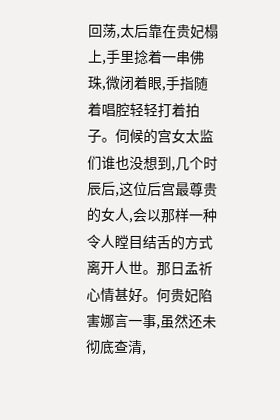回荡,太后靠在贵妃榻上,手里捻着一串佛珠,微闭着眼,手指随着唱腔轻轻打着拍子。伺候的宫女太监们谁也没想到,几个时辰后,这位后宫最尊贵的女人,会以那样一种令人瞠目结舌的方式离开人世。那日孟祈心情甚好。何贵妃陷害娜言一事,虽然还未彻底查清,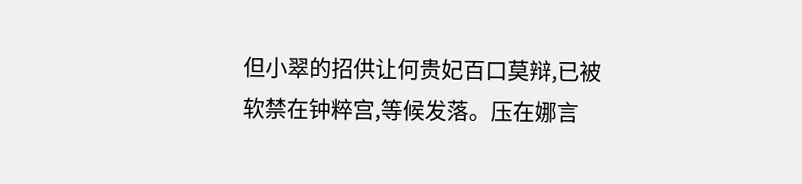但小翠的招供让何贵妃百口莫辩,已被软禁在钟粹宫,等候发落。压在娜言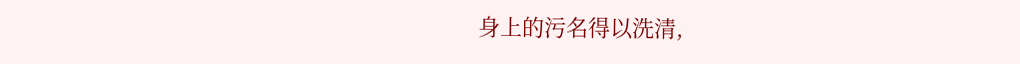身上的污名得以洗清,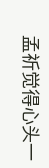孟祈觉得心头一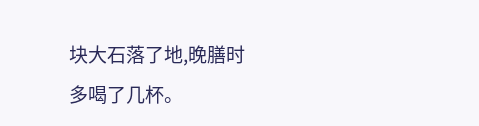块大石落了地,晚膳时多喝了几杯。